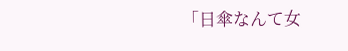「日傘なんて女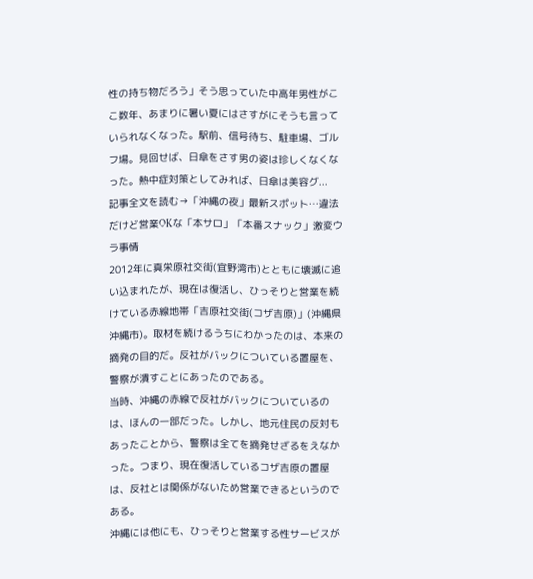性の持ち物だろう」そう思っていた中高年男性がここ数年、あまりに暑い夏にはさすがにそうも言っていられなくなった。駅前、信号待ち、駐車場、ゴルフ場。見回せば、日傘をさす男の姿は珍しくなくなった。熱中症対策としてみれば、日傘は美容グ...
記事全文を読む→「沖縄の夜」最新スポット…違法だけど営業OKな「本サロ」「本番スナック」激変ウラ事情
2012年に真栄原社交街(宜野湾市)とともに壊滅に追い込まれたが、現在は復活し、ひっそりと営業を続けている赤線地帯「吉原社交街(コザ吉原)」(沖縄県沖縄市)。取材を続けるうちにわかったのは、本来の摘発の目的だ。反社がバックについている置屋を、警察が潰すことにあったのである。
当時、沖縄の赤線で反社がバックについているのは、ほんの一部だった。しかし、地元住民の反対もあったことから、警察は全てを摘発せざるをえなかった。つまり、現在復活しているコザ吉原の置屋は、反社とは関係がないため営業できるというのである。
沖縄には他にも、ひっそりと営業する性サービスが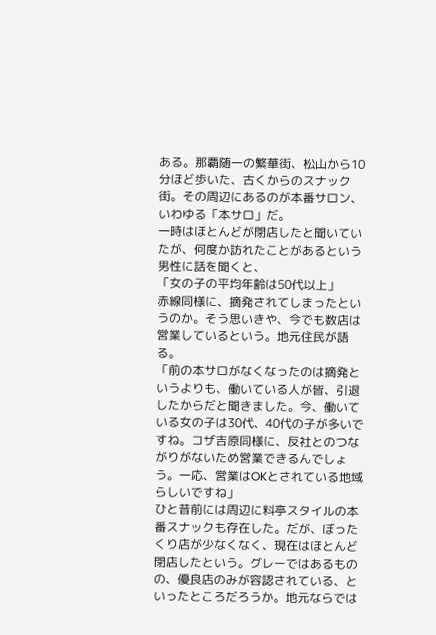ある。那覇随一の繁華街、松山から10分ほど歩いた、古くからのスナック街。その周辺にあるのが本番サロン、いわゆる「本サロ」だ。
一時はほとんどが閉店したと聞いていたが、何度か訪れたことがあるという男性に話を聞くと、
「女の子の平均年齢は50代以上」
赤線同様に、摘発されてしまったというのか。そう思いきや、今でも数店は営業しているという。地元住民が語る。
「前の本サロがなくなったのは摘発というよりも、働いている人が皆、引退したからだと聞きました。今、働いている女の子は30代、40代の子が多いですね。コザ吉原同様に、反社とのつながりがないため営業できるんでしょう。一応、営業はOKとされている地域らしいですね」
ひと昔前には周辺に料亭スタイルの本番スナックも存在した。だが、ぼったくり店が少なくなく、現在はほとんど閉店したという。グレーではあるものの、優良店のみが容認されている、といったところだろうか。地元ならでは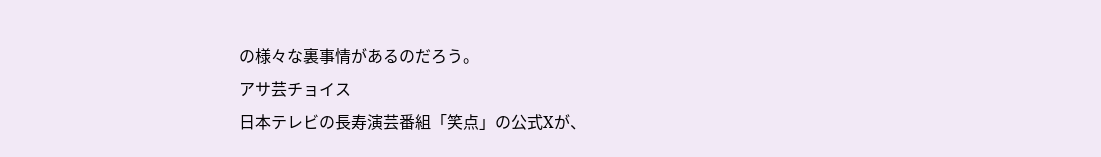の様々な裏事情があるのだろう。
アサ芸チョイス
日本テレビの長寿演芸番組「笑点」の公式Xが、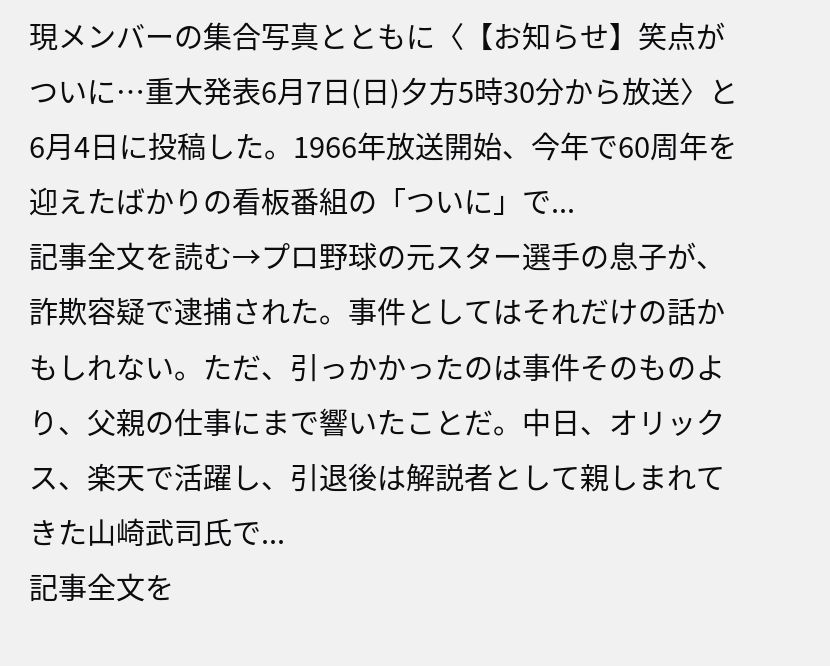現メンバーの集合写真とともに〈【お知らせ】笑点がついに…重大発表6月7日(日)夕方5時30分から放送〉と6月4日に投稿した。1966年放送開始、今年で60周年を迎えたばかりの看板番組の「ついに」で...
記事全文を読む→プロ野球の元スター選手の息子が、詐欺容疑で逮捕された。事件としてはそれだけの話かもしれない。ただ、引っかかったのは事件そのものより、父親の仕事にまで響いたことだ。中日、オリックス、楽天で活躍し、引退後は解説者として親しまれてきた山崎武司氏で...
記事全文を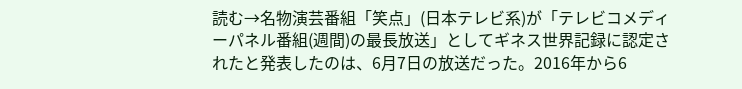読む→名物演芸番組「笑点」(日本テレビ系)が「テレビコメディーパネル番組(週間)の最長放送」としてギネス世界記録に認定されたと発表したのは、6月7日の放送だった。2016年から6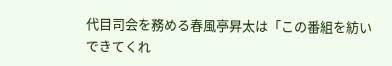代目司会を務める春風亭昇太は「この番組を紡いできてくれ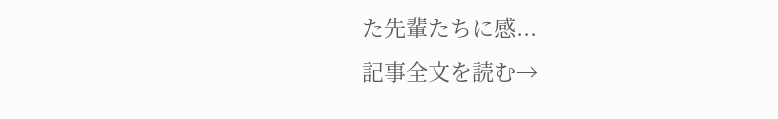た先輩たちに感...
記事全文を読む→